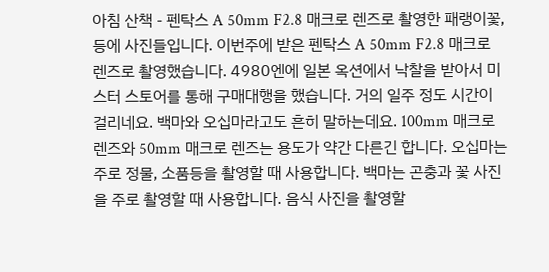아침 산책 - 펜탁스 A 50mm F2.8 매크로 렌즈로 촬영한 패랭이꽃, 등에 사진들입니다. 이번주에 받은 펜탁스 A 50mm F2.8 매크로 렌즈로 촬영했습니다. 4980엔에 일본 옥션에서 낙찰을 받아서 미스터 스토어를 통해 구매대행을 했습니다. 거의 일주 정도 시간이 걸리네요. 백마와 오십마라고도 흔히 말하는데요. 100mm 매크로 렌즈와 50mm 매크로 렌즈는 용도가 약간 다른긴 합니다. 오십마는 주로 정물, 소품등을 촬영할 때 사용합니다. 백마는 곤충과 꽃 사진을 주로 촬영할 때 사용합니다. 음식 사진을 촬영할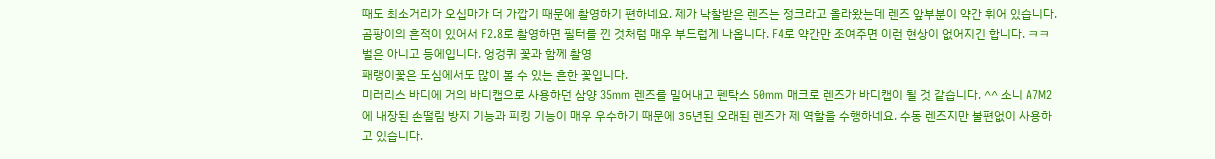때도 최소거리가 오십마가 더 가깝기 때문에 촬영하기 편하네요. 제가 낙찰받은 렌즈는 정크라고 올라왔는데 렌즈 앞부분이 약간 휘어 있습니다. 곰팡이의 흔적이 있어서 F2.8로 촬영하면 필터를 낀 것처럼 매우 부드럽게 나옵니다. F4로 약간만 조여주면 이런 현상이 없어지긴 합니다. ㅋㅋ
벌은 아니고 등에입니다. 엉겅퀴 꽃과 함께 촬영
패랭이꽃은 도심에서도 많이 볼 수 있는 흔한 꽃입니다.
미러리스 바디에 거의 바디캡으로 사용하던 삼양 35mm 렌즈를 밀어내고 펜탁스 50mm 매크로 렌즈가 바디캡이 될 것 같습니다. ^^ 소니 A7M2에 내장된 손떨림 방지 기능과 피킹 기능이 매우 우수하기 때문에 35년된 오래된 렌즈가 제 역할을 수행하네요. 수동 렌즈지만 불편없이 사용하고 있습니다.